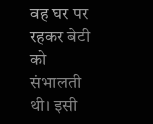वह घर पर रहकर बेटी को संभालती थी। इसी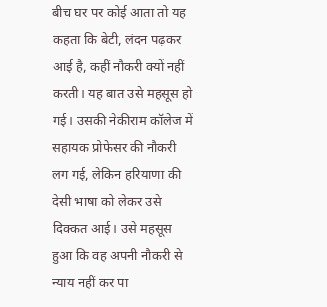बीच घर पर कोई आता तो यह कहता कि बेटी, लंदन पढ़कर आई है, कहीं नौकरी क्यों नहीं करती। यह बात उसे महसूस हो गई। उसकी नेकीराम कॉलेज में सहायक प्रोफेसर की नौकरी लग गई, लेकिन हरियाणा की देसी भाषा को लेकर उसे दिक्कत आई। उसे महसूस हुआ कि वह अपनी नौकरी से न्याय नहीं कर पा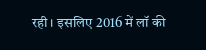रही। इसलिए 2016 में लॉ की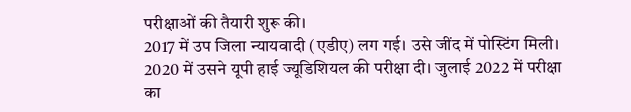परीक्षाओं की तैयारी शुरू की।
2017 में उप जिला न्यायवादी (एडीए) लग गई। उसे जींद में पोस्टिंग मिली। 2020 में उसने यूपी हाई ज्यूडिशियल की परीक्षा दी। जुलाई 2022 में परीक्षा का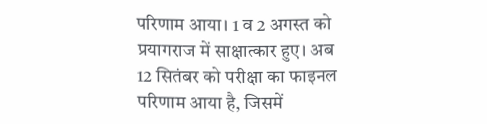परिणाम आया। 1 व 2 अगस्त को प्रयागराज में साक्षात्कार हुए। अब 12 सितंबर को परीक्षा का फाइनल परिणाम आया है, जिसमें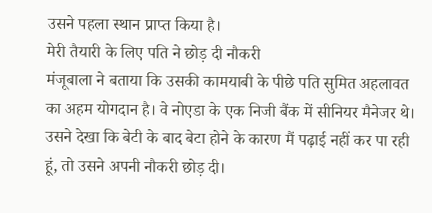उसने पहला स्थान प्राप्त किया है।
मेरी तैयारी के लिए पति ने छोड़ दी नौकरी
मंजूबाला ने बताया कि उसकी कामयाबी के पीछे पति सुमित अहलावत का अहम योगदान है। वे नोएडा के एक निजी बैंक में सीनियर मैनेजर थे। उसने देखा कि बेटी के बाद बेटा होने के कारण मैं पढ़ाई नहीं कर पा रही हूं, तो उसने अपनी नौकरी छोड़ दी।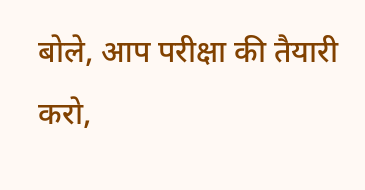बोले, आप परीक्षा की तैयारी करो,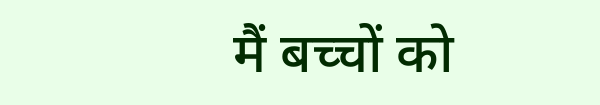मैं बच्चों को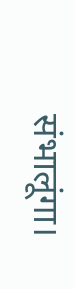संभालूंगा।